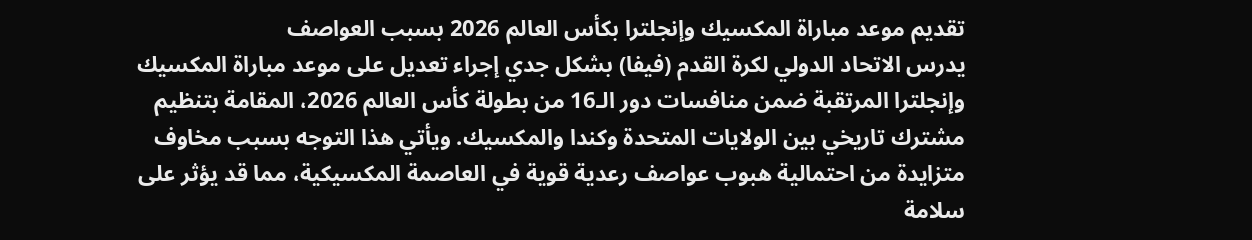تقديم موعد مباراة المكسيك وإنجلترا بكأس العالم 2026 بسبب العواصف
يدرس الاتحاد الدولي لكرة القدم (فيفا) بشكل جدي إجراء تعديل على موعد مباراة المكسيك وإنجلترا المرتقبة ضمن منافسات دور الـ16 من بطولة كأس العالم 2026، المقامة بتنظيم مشترك تاريخي بين الولايات المتحدة وكندا والمكسيك. ويأتي هذا التوجه بسبب مخاوف متزايدة من احتمالية هبوب عواصف رعدية قوية في العاصمة المكسيكية، مما قد يؤثر على سلامة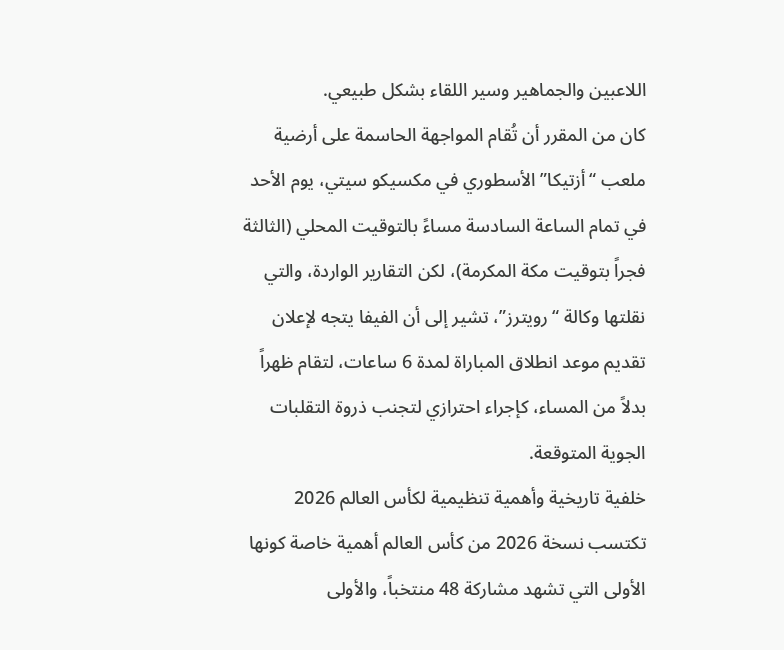اللاعبين والجماهير وسير اللقاء بشكل طبيعي.
كان من المقرر أن تُقام المواجهة الحاسمة على أرضية ملعب “أزتيكا” الأسطوري في مكسيكو سيتي، يوم الأحد في تمام الساعة السادسة مساءً بالتوقيت المحلي (الثالثة فجراً بتوقيت مكة المكرمة)، لكن التقارير الواردة، والتي نقلتها وكالة “رويترز”، تشير إلى أن الفيفا يتجه لإعلان تقديم موعد انطلاق المباراة لمدة 6 ساعات، لتقام ظهراً بدلاً من المساء، كإجراء احترازي لتجنب ذروة التقلبات الجوية المتوقعة.
خلفية تاريخية وأهمية تنظيمية لكأس العالم 2026
تكتسب نسخة 2026 من كأس العالم أهمية خاصة كونها الأولى التي تشهد مشاركة 48 منتخباً، والأولى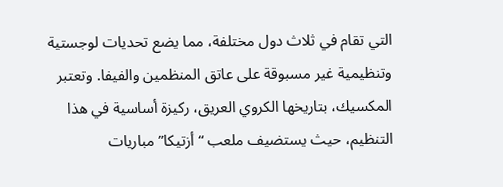التي تقام في ثلاث دول مختلفة، مما يضع تحديات لوجستية وتنظيمية غير مسبوقة على عاتق المنظمين والفيفا. وتعتبر المكسيك، بتاريخها الكروي العريق، ركيزة أساسية في هذا التنظيم، حيث يستضيف ملعب “أزتيكا” مباريات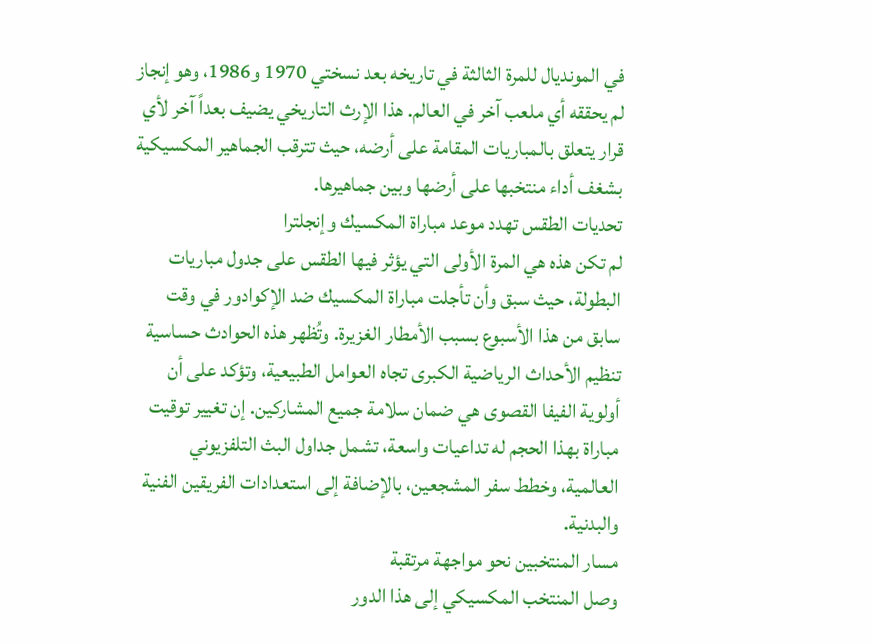في المونديال للمرة الثالثة في تاريخه بعد نسختي 1970 و1986، وهو إنجاز لم يحققه أي ملعب آخر في العالم. هذا الإرث التاريخي يضيف بعداً آخر لأي قرار يتعلق بالمباريات المقامة على أرضه، حيث تترقب الجماهير المكسيكية بشغف أداء منتخبها على أرضها وبين جماهيرها.
تحديات الطقس تهدد موعد مباراة المكسيك وإنجلترا
لم تكن هذه هي المرة الأولى التي يؤثر فيها الطقس على جدول مباريات البطولة، حيث سبق وأن تأجلت مباراة المكسيك ضد الإكوادور في وقت سابق من هذا الأسبوع بسبب الأمطار الغزيرة. وتُظهر هذه الحوادث حساسية تنظيم الأحداث الرياضية الكبرى تجاه العوامل الطبيعية، وتؤكد على أن أولوية الفيفا القصوى هي ضمان سلامة جميع المشاركين. إن تغيير توقيت مباراة بهذا الحجم له تداعيات واسعة، تشمل جداول البث التلفزيوني العالمية، وخطط سفر المشجعين، بالإضافة إلى استعدادات الفريقين الفنية والبدنية.
مسار المنتخبين نحو مواجهة مرتقبة
وصل المنتخب المكسيكي إلى هذا الدور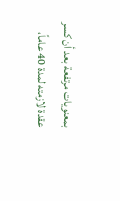بمعنويات مرتفعة بعد أن كسر عقدة لازمته لمدة 40 عاماً،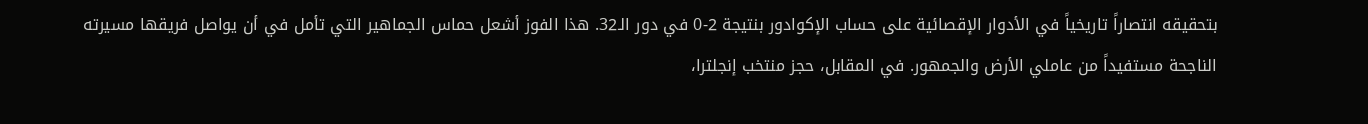بتحقيقه انتصاراً تاريخياً في الأدوار الإقصائية على حساب الإكوادور بنتيجة 2-0 في دور الـ32. هذا الفوز أشعل حماس الجماهير التي تأمل في أن يواصل فريقها مسيرته الناجحة مستفيداً من عاملي الأرض والجمهور. في المقابل، حجز منتخب إنجلترا،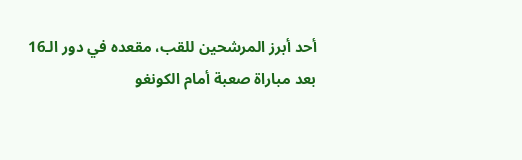أحد أبرز المرشحين للقب، مقعده في دور الـ16 بعد مباراة صعبة أمام الكونغو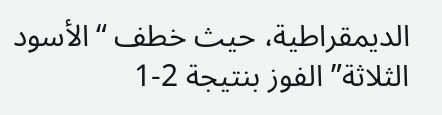الديمقراطية، حيث خطف “الأسود الثلاثة” الفوز بنتيجة 2-1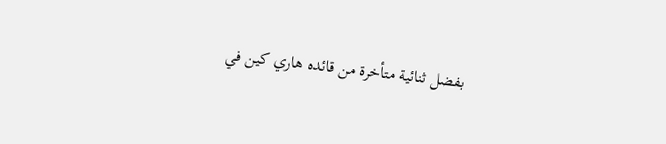بفضل ثنائية متأخرة من قائده هاري كين في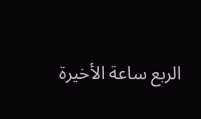الربع ساعة الأخيرة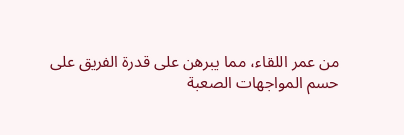من عمر اللقاء، مما يبرهن على قدرة الفريق على حسم المواجهات الصعبة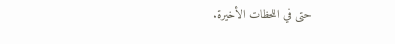حتى في اللحظات الأخيرة.